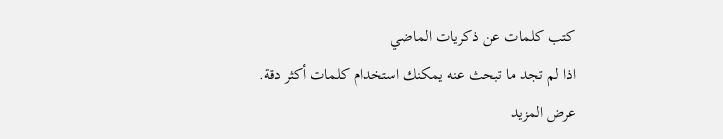كتب كلمات عن ذكريات الماضي
اذا لم تجد ما تبحث عنه يمكنك استخدام كلمات أكثر دقة.
عرض المزيد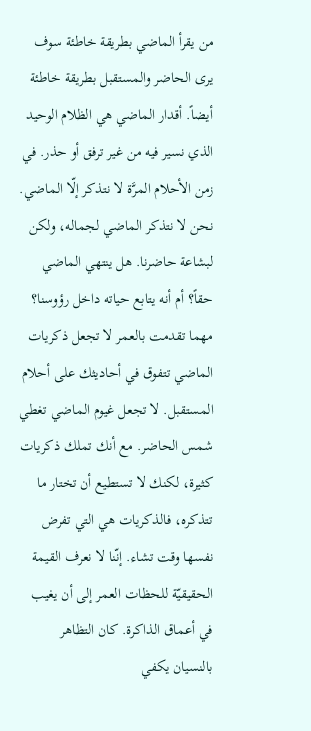من يقرأ الماضي بطريقة خاطئة سوف يرى الحاضر والمستقبل بطريقة خاطئة أيضاً. أقدار الماضي هي الظلام الوحيد الذي نسير فيه من غير ترفق أو حذر. في زمن الأحلام المرَّة لا نتذكر إلّا الماضي. نحن لا نتذكر الماضي لجماله، ولكن لبشاعة حاضرنا. هل ينتهي الماضي حقاً؟ أم أنه يتابع حياته داخل رؤوسنا؟ مهما تقدمت بالعمر لا تجعل ذكريات الماضي تتفوق في أحاديثك على أحلام المستقبل. لا تجعل غيوم الماضي تغطي شمس الحاضر. مع أنك تملك ذكريات كثيرة، لكنك لا تستطيع أن تختار ما تتذكره، فالذكريات هي التي تفرض نفسها وقت تشاء. إنّنا لا نعرف القيمة الحقيقيّة للحظات العمر إلى أن يغيب في أعماق الذاكرة. كان التظاهر بالنسيان يكفي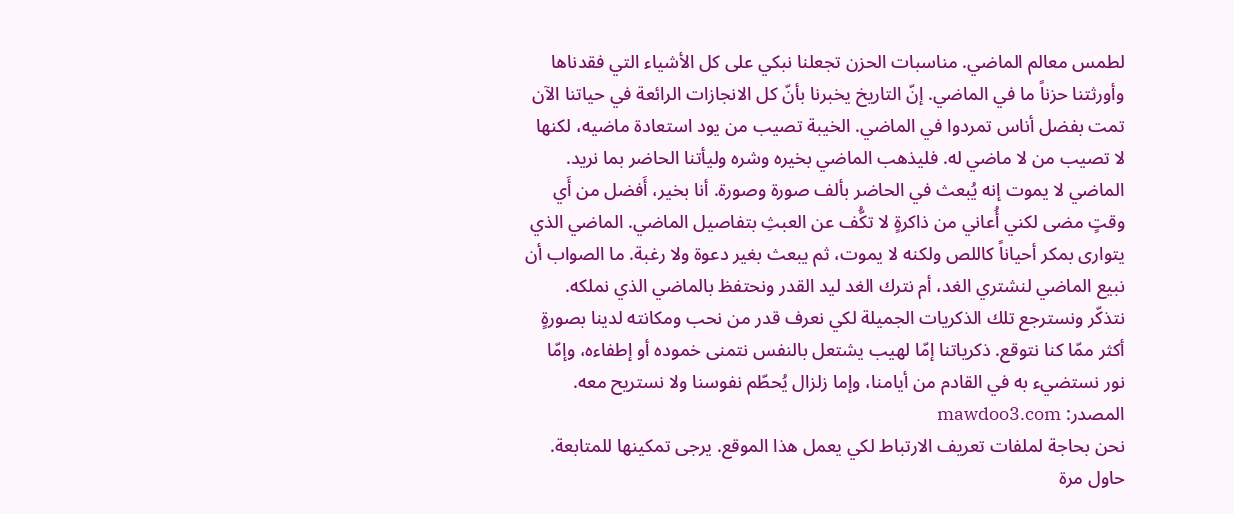لطمس معالم الماضي. مناسبات الحزن تجعلنا نبكي على كل الأشياء التي فقدناها وأورثتنا حزناً ما في الماضي. إنّ التاريخ يخبرنا بأنّ كل الانجازات الرائعة في حياتنا الآن تمت بفضل أناس تمردوا في الماضي. الخيبة تصيب من يود استعادة ماضيه، لكنها لا تصيب من لا ماضي له. فليذهب الماضي بخيره وشره وليأتنا الحاضر بما نريد. الماضي لا يموت إنه يُبعث في الحاضر بألف صورة وصورة. أنا بخير، أَفضل من أَي وقتٍ مضى لكني أُعاني من ذاكرةٍ لا تكُّف عن العبثِ بتفاصيل الماضي. الماضي الذي يتوارى بمكر أحياناً كاللص ولكنه لا يموت، ثم يبعث بغير دعوة ولا رغبة. ما الصواب أن نبيع الماضي لنشتري الغد، أم نترك الغد ليد القدر ونحتفظ بالماضي الذي نملكه. نتذكّر ونسترجع تلك الذكريات الجميلة لكي نعرف قدر من نحب ومكانته لدينا بصورةٍ أكثر ممّا كنا نتوقع. ذكرياتنا إمّا لهيب يشتعل بالنفس نتمنى خموده أو إطفاءه، وإمّا نور نستضيء به في القادم من أيامنا، وإما زلزال يُحطّم نفوسنا ولا نستريح معه.
المصدر: mawdoo3.com
نحن بحاجة لملفات تعريف الارتباط لكي يعمل هذا الموقع. يرجى تمكينها للمتابعة.
حاول مرة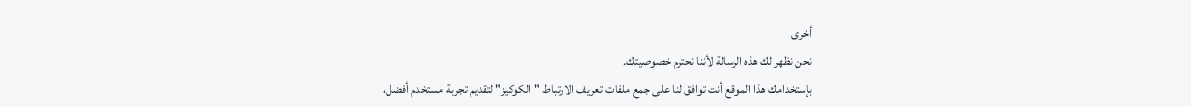أخرى
نحن نظهر لك هذه الرسالة لأننا نحترم خصوصيتك.
بإستخدامك هذا الموقع أنت توافق لنا على جمع ملفات تعريف الارتباط "الكوكيز" لتقديم تجربة مستخدم أفضل،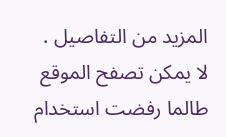المزيد من التفاصيل .
لا يمكن تصفح الموقع طالما رفضت استخدام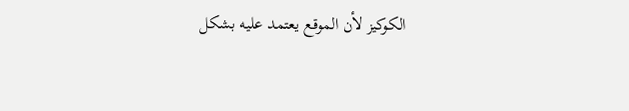الكوكيز لأن الموقع يعتمد عليه بشكل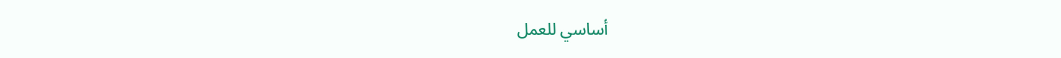أساسي للعمل